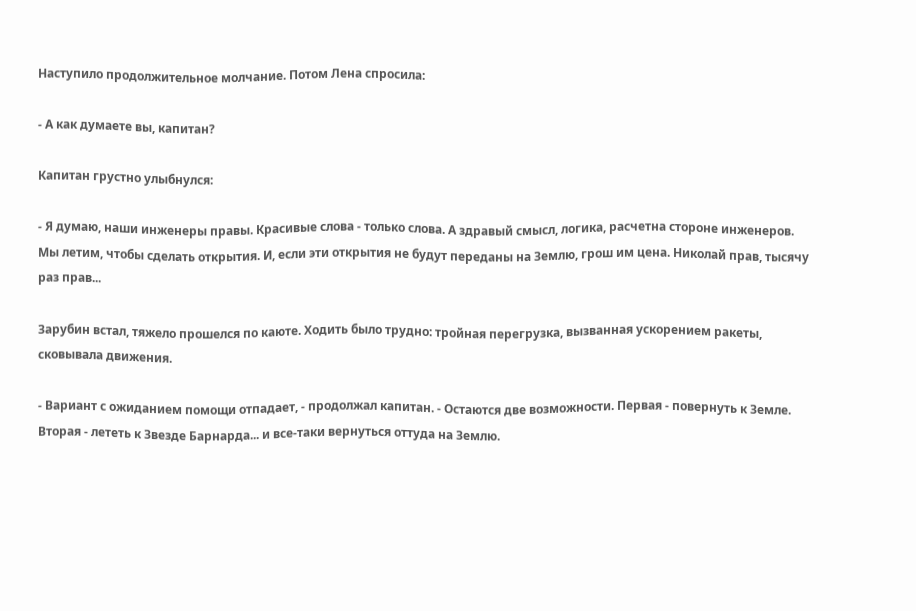Наступило продолжительное молчание. Потом Лена спросила:

- А как думаете вы, капитан?

Капитан грустно улыбнулся:

- Я думаю, наши инженеры правы. Красивые слова - только слова. А здравый смысл, логика, расчетна стороне инженеров. Мы летим, чтобы сделать открытия. И, если эти открытия не будут переданы на Землю, грош им цена. Николай прав, тысячу раз прав...

Зарубин встал, тяжело прошелся по каюте. Ходить было трудно: тройная перегрузка, вызванная ускорением ракеты, сковывала движения.

- Вариант с ожиданием помощи отпадает, - продолжал капитан. - Остаются две возможности. Первая - повернуть к Земле. Вторая - лететь к Звезде Барнарда... и все-таки вернуться оттуда на Землю.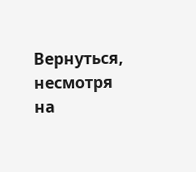Вернуться, несмотря на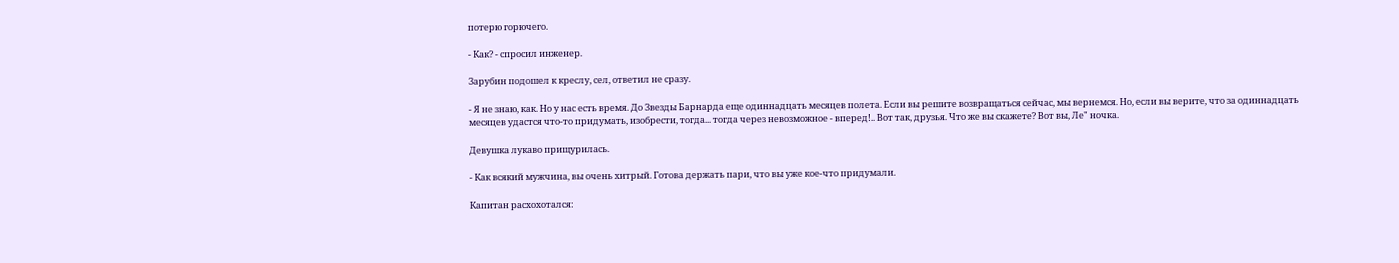потерю горючего.

- Как? - спросил инженер.

Зарубин подошел к креслу, сел, ответил не сразу.

- Я не знаю, как. Но у нас есть время. До Звезды Барнарда еще одиннадцать месяцев полета. Если вы решите возвращаться сейчас, мы вернемся. Но, если вы верите, что за одиннадцать месяцев удастся что-то придумать, изобрести, тогда... тогда через невозможное - вперед!.. Вот так, друзья. Что же вы скажете? Вот вы, Ле" ночка.

Девушка лукаво прищурилась.

- Как всякий мужчина, вы очень хитрый. Готова держать пари, что вы уже кое-что придумали.

Капитан расхохотался: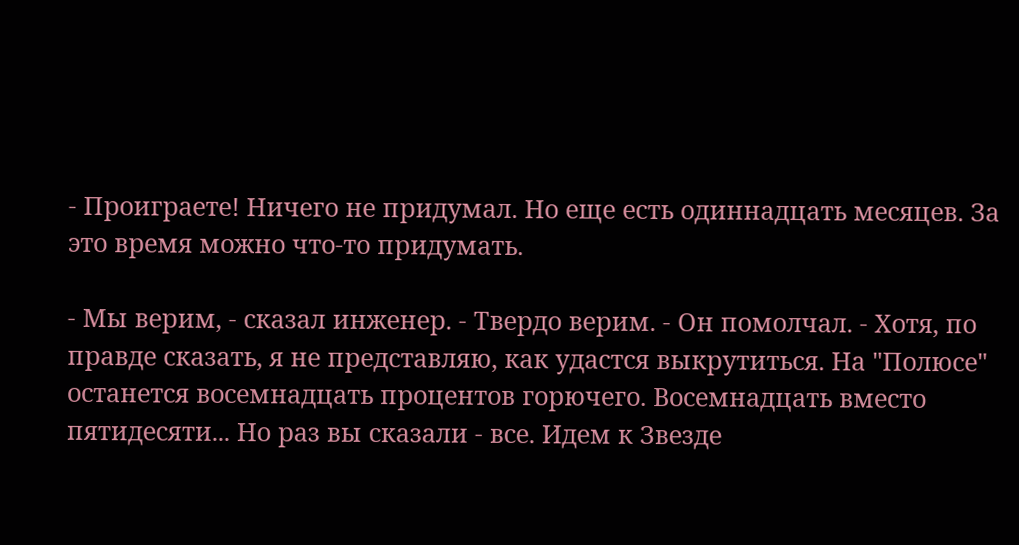- Проиграете! Ничего не придумал. Но еще есть одиннадцать месяцев. За это время можно что-то придумать.

- Мы верим, - сказал инженер. - Твердо верим. - Он помолчал. - Хотя, по правде сказать, я не представляю, как удастся выкрутиться. На "Полюсе" останется восемнадцать процентов горючего. Восемнадцать вместо пятидесяти... Но раз вы сказали - все. Идем к Звезде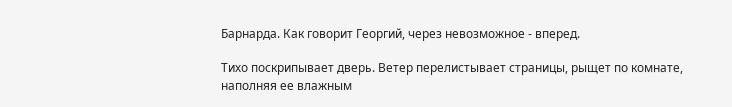Барнарда. Как говорит Георгий, через невозможное - вперед.

Тихо поскрипывает дверь. Ветер перелистывает страницы, рыщет по комнате, наполняя ее влажным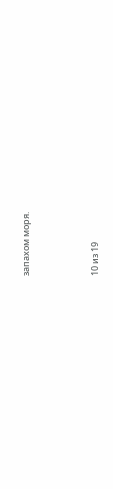запахом моря.



10 из 19